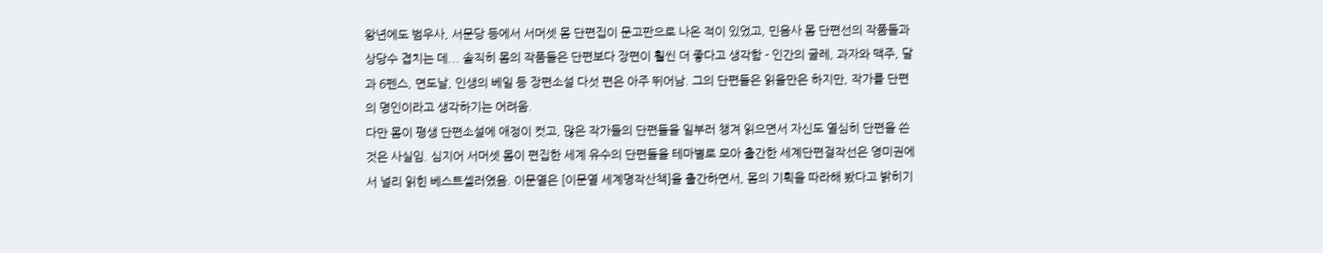왕년에도 범우사, 서문당 등에서 서머셋 몸 단편집이 문고판으로 나온 적이 있었고, 민음사 몸 단편선의 작품들과 상당수 겹치는 데... 솔직히 몸의 작품들은 단편보다 장편이 훨씬 더 좋다고 생각함 - 인간의 굴레, 과자와 맥주, 달과 6펜스, 면도날, 인생의 베일 등 장편소설 다섯 편은 아주 뛰어남. 그의 단편들은 읽을만은 하지만, 작가를 단편의 명인이라고 생각하기는 어려움.
다만 몸이 평생 단편소설에 애정이 컷고, 많은 작가들의 단편들을 일부러 챙겨 읽으면서 자신도 열심히 단편을 쓴 것은 사실임. 심지어 서머셋 몸이 편집한 세계 유수의 단편들을 테마별로 모아 출간한 세계단편걸작선은 영미권에서 널리 읽힌 베스트셀러였음. 이문열은 [이문열 세계명작산책]을 출간하면서, 몸의 기획을 따라해 봤다고 밝히기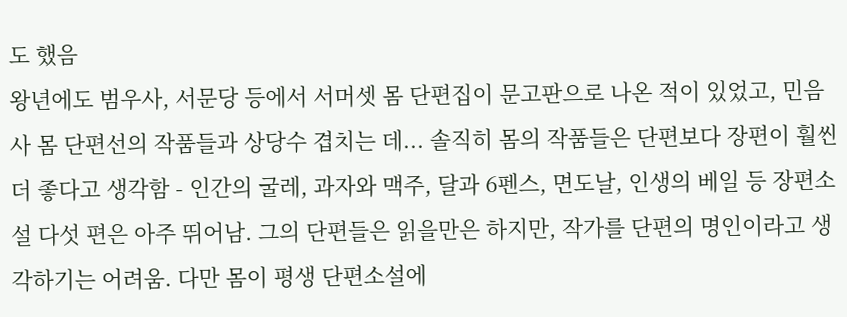도 했음
왕년에도 범우사, 서문당 등에서 서머셋 몸 단편집이 문고판으로 나온 적이 있었고, 민음사 몸 단편선의 작품들과 상당수 겹치는 데... 솔직히 몸의 작품들은 단편보다 장편이 훨씬 더 좋다고 생각함 - 인간의 굴레, 과자와 맥주, 달과 6펜스, 면도날, 인생의 베일 등 장편소설 다섯 편은 아주 뛰어남. 그의 단편들은 읽을만은 하지만, 작가를 단편의 명인이라고 생각하기는 어려움. 다만 몸이 평생 단편소설에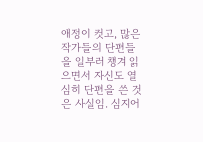애정이 컷고, 많은 작가들의 단편들을 일부러 챙겨 읽으면서 자신도 열심히 단편을 쓴 것은 사실임. 심지어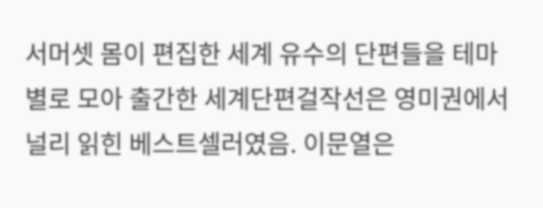서머셋 몸이 편집한 세계 유수의 단편들을 테마별로 모아 출간한 세계단편걸작선은 영미권에서 널리 읽힌 베스트셀러였음. 이문열은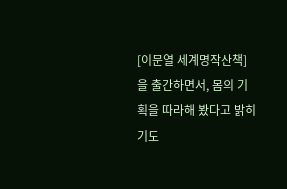[이문열 세계명작산책]을 출간하면서, 몸의 기획을 따라해 봤다고 밝히기도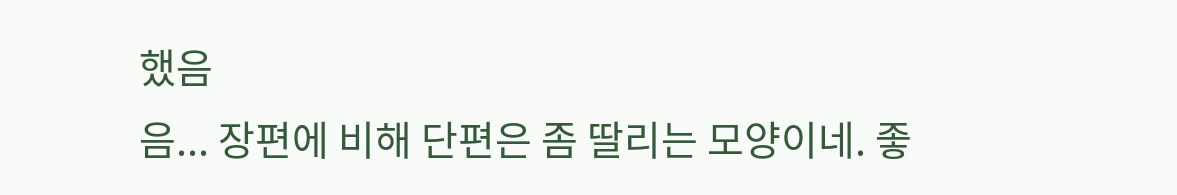했음
음... 장편에 비해 단편은 좀 딸리는 모양이네. 좋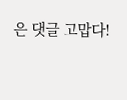은 댓글 고맙다!